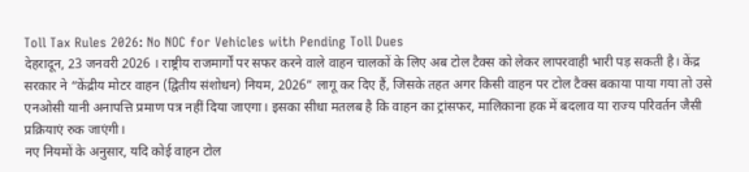Toll Tax Rules 2026: No NOC for Vehicles with Pending Toll Dues
देहरादून, 23 जनवरी 2026 । राष्ट्रीय राजमार्गों पर सफर करने वाले वाहन चालकों के लिए अब टोल टैक्स को लेकर लापरवाही भारी पड़ सकती है। केंद्र सरकार ने “केंद्रीय मोटर वाहन (द्वितीय संशोधन) नियम, 2026” लागू कर दिए हैं, जिसके तहत अगर किसी वाहन पर टोल टैक्स बकाया पाया गया तो उसे एनओसी यानी अनापत्ति प्रमाण पत्र नहीं दिया जाएगा। इसका सीधा मतलब है कि वाहन का ट्रांसफर, मालिकाना हक में बदलाव या राज्य परिवर्तन जैसी प्रक्रियाएं रुक जाएंगी।
नए नियमों के अनुसार, यदि कोई वाहन टोल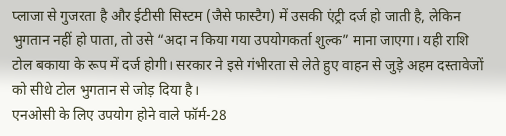प्लाजा से गुजरता है और ईटीसी सिस्टम (जैसे फास्टैग) में उसकी एंट्री दर्ज हो जाती है, लेकिन भुगतान नहीं हो पाता, तो उसे “अदा न किया गया उपयोगकर्ता शुल्क” माना जाएगा। यही राशि टोल बकाया के रूप में दर्ज होगी। सरकार ने इसे गंभीरता से लेते हुए वाहन से जुड़े अहम दस्तावेजों को सीधे टोल भुगतान से जोड़ दिया है।
एनओसी के लिए उपयोग होने वाले फॉर्म-28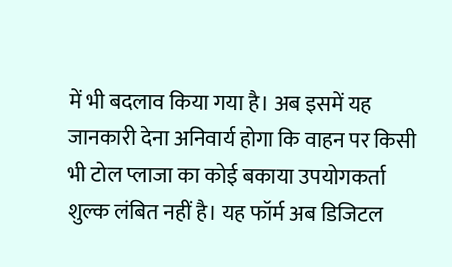में भी बदलाव किया गया है। अब इसमें यह जानकारी देना अनिवार्य होगा कि वाहन पर किसी भी टोल प्लाजा का कोई बकाया उपयोगकर्ता शुल्क लंबित नहीं है। यह फॉर्म अब डिजिटल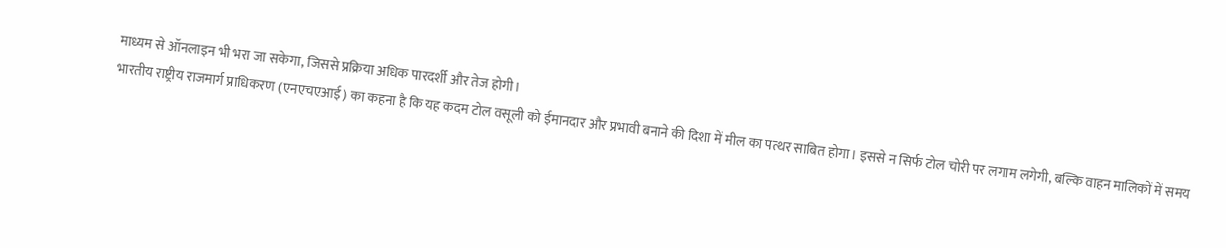माध्यम से ऑनलाइन भी भरा जा सकेगा, जिससे प्रक्रिया अधिक पारदर्शी और तेज होगी।
भारतीय राष्ट्रीय राजमार्ग प्राधिकरण (एनएचएआई) का कहना है कि यह कदम टोल वसूली को ईमानदार और प्रभावी बनाने की दिशा में मील का पत्थर साबित होगा। इससे न सिर्फ टोल चोरी पर लगाम लगेगी, बल्कि वाहन मालिकों में समय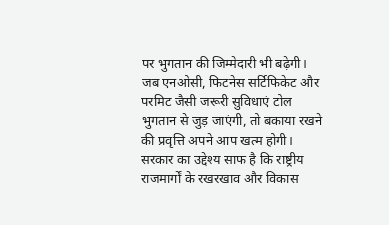पर भुगतान की जिम्मेदारी भी बढ़ेगी। जब एनओसी, फिटनेस सर्टिफिकेट और परमिट जैसी जरूरी सुविधाएं टोल भुगतान से जुड़ जाएंगी, तो बकाया रखने की प्रवृत्ति अपने आप खत्म होगी।
सरकार का उद्देश्य साफ है कि राष्ट्रीय राजमार्गों के रखरखाव और विकास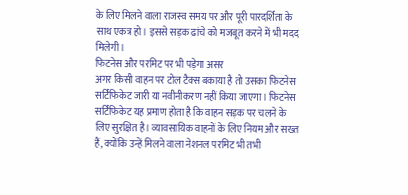के लिए मिलने वाला राजस्व समय पर और पूरी पारदर्शिता के साथ एकत्र हो। इससे सड़क ढांचे को मजबूत करने में भी मदद मिलेगी।
फिटनेस और परमिट पर भी पड़ेगा असर
अगर किसी वाहन पर टोल टैक्स बकाया है तो उसका फिटनेस सर्टिफिकेट जारी या नवीनीकरण नहीं किया जाएगा। फिटनेस सर्टिफिकेट यह प्रमाण होता है कि वाहन सड़क पर चलने के लिए सुरक्षित है। व्यावसायिक वाहनों के लिए नियम और सख्त हैं, क्योंकि उन्हें मिलने वाला नेशनल परमिट भी तभी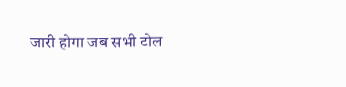जारी होगा जब सभी टोल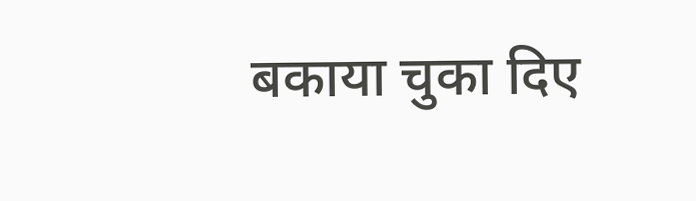बकाया चुका दिए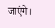जाएंगे।